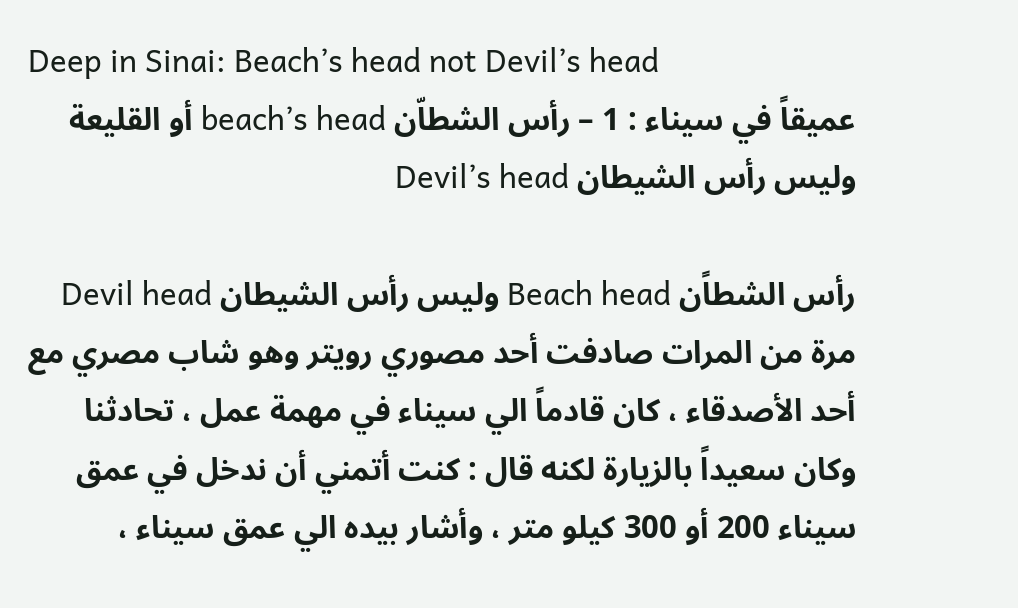Deep in Sinai: Beach’s head not Devil’s head
عميقاً في سيناء : 1 – رأس الشطاّن beach’s head أو القليعة وليس رأس الشيطان Devil’s head

رأس الشطاًن Beach head وليس رأس الشيطان Devil head
مرة من المرات صادفت أحد مصوري رويتر وهو شاب مصري مع أحد الأصدقاء ، كان قادماً الي سيناء في مهمة عمل ، تحادثنا وكان سعيداً بالزيارة لكنه قال : كنت أتمني أن ندخل في عمق سيناء 200 أو 300 كيلو متر ، وأشار بيده الي عمق سيناء ،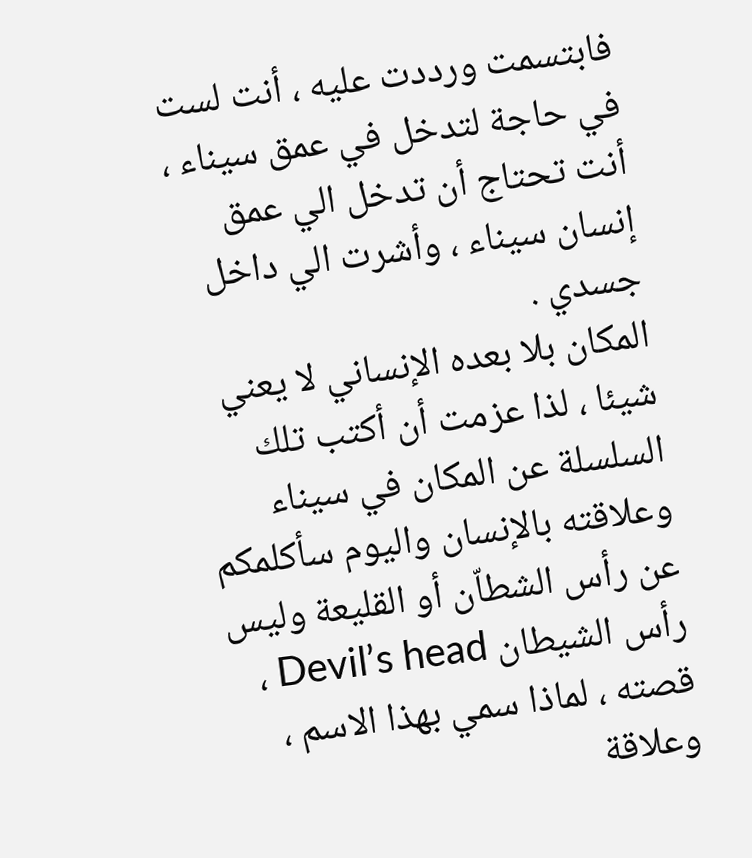فابتسمت ورددت عليه ، أنت لست في حاجة لتدخل في عمق سيناء ، أنت تحتاج أن تدخل الي عمق إنسان سيناء ، وأشرت الي داخل جسدي .
المكان بلا بعده الإنساني لا يعني شيئا ، لذا عزمت أن أكتب تلك السلسلة عن المكان في سيناء وعلاقته بالإنسان واليوم سأكلمكم عن رأس الشطاّن أو القليعة وليس رأس الشيطان Devil’s head ، قصته ، لماذا سمي بهذا الاسم ، وعلاقة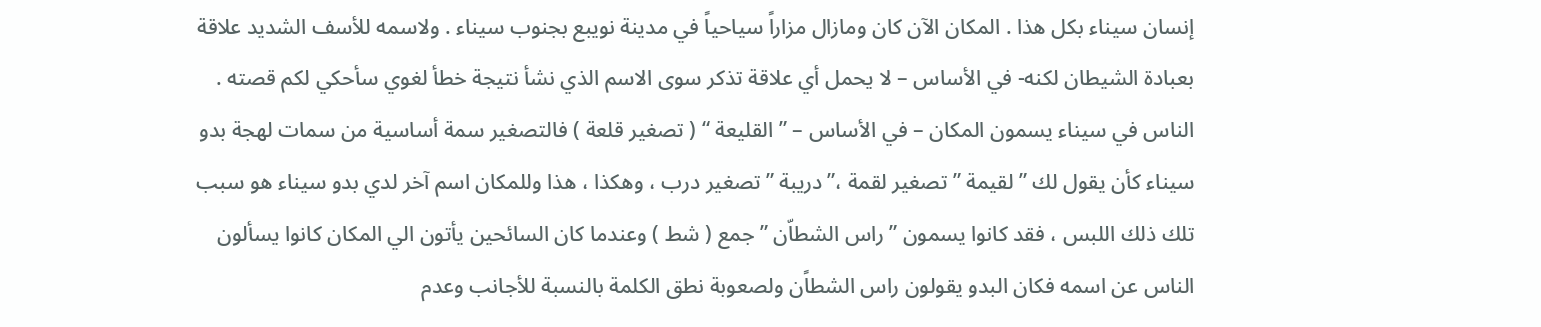إنسان سيناء بكل هذا . المكان الآن كان ومازال مزاراً سياحياً في مدينة نويبع بجنوب سيناء . ولاسمه للأسف الشديد علاقة بعبادة الشيطان لكنه- في الأساس – لا يحمل أي علاقة تذكر سوى الاسم الذي نشأ نتيجة خطأ لغوي سأحكي لكم قصته .
الناس في سيناء يسمون المكان – في الأساس – ” القليعة “ ( تصغير قلعة ) فالتصغير سمة أساسية من سمات لهجة بدو سيناء كأن يقول لك ” لقيمة ” تصغير لقمة ،” دريبة ” تصغير درب ، وهكذا ، هذا وللمكان اسم آخر لدي بدو سيناء هو سبب تلك ذلك اللبس ، فقد كانوا يسمون ” راس الشطاّن ” جمع ( شط ) وعندما كان السائحين يأتون الي المكان كانوا يسألون الناس عن اسمه فكان البدو يقولون راس الشطاًن ولصعوبة نطق الكلمة بالنسبة للأجانب وعدم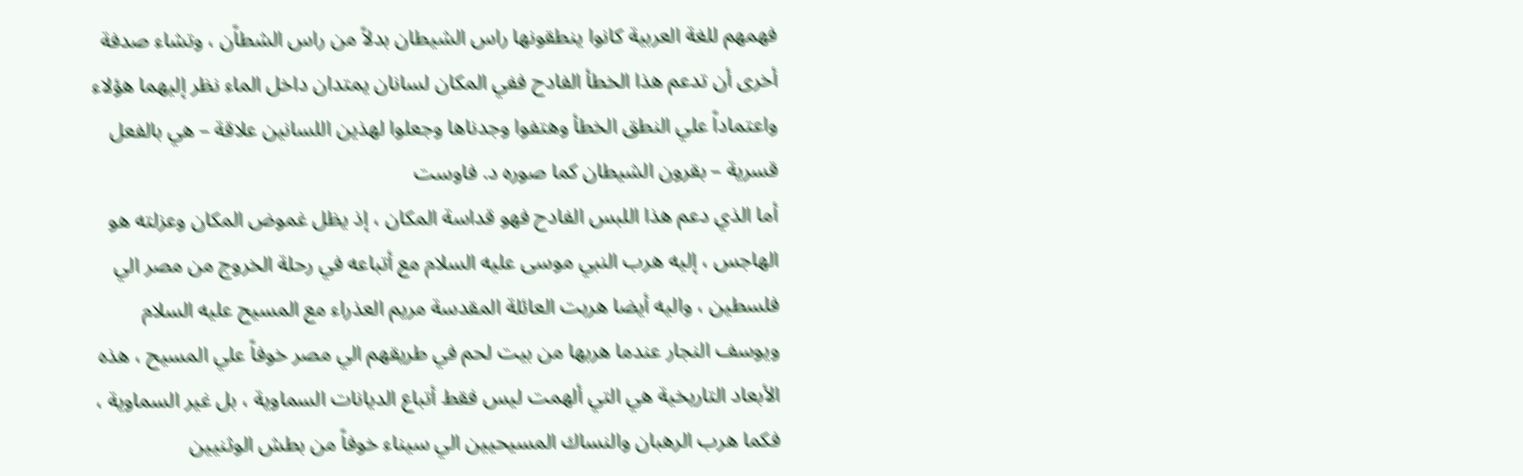فهمهم للغة العربية كانوا ينطقونها راس الشيطان بدلاً من راس الشطاًن ، وتشاء صدفة أخرى أن تدعم هذا الخطأ الفادح ففي المكان لسانان يمتدان داخل الماء نظر إليهما هؤلاء واعتماداً علي النطق الخطأ وهتفوا وجدناها وجعلوا لهذين اللسانين علاقة – هي بالفعل قسرية – بقرون الشيطان كما صوره د. فاوست
أما الذي دعم هذا اللبس الفادح فهو قداسة المكان ، إذ يظل غموض المكان وعزلته هو الهاجس ، إليه هرب النبي موسى عليه السلام مع أتباعه في رحلة الخروج من مصر الي فلسطين ، واليه أيضا هربت العائلة المقدسة مريم العذراء مع المسيح عليه السلام ويوسف النجار عندما هربها من بيت لحم في طريقهم الي مصر خوفاً علي المسيح ، هذه الأبعاد التاريخية هي التي ألهمت ليس فقط أتباع الديانات السماوية ، بل غير السماوية ، فكما هرب الرهبان والنساك المسيحيين الي سيناء خوفاً من بطش الوثنيين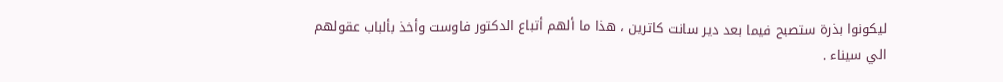ليكونوا بذرة ستصبح فيما بعد دير سانت كاترين ، هذا ما ألهم أتباع الدكتور فاوست وأخذ بألباب عقولهم الي سيناء .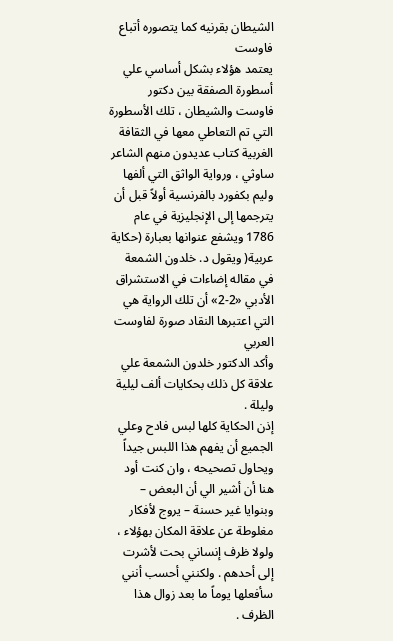الشيطان بقرنيه كما يتصوره أتباع فاوست
يعتمد هؤلاء بشكل أساسي علي أسطورة الصفقة بين دكتور فاوست والشيطان ، تلك الأسطورة التي تم التعاطي معها في الثقافة الغربية كتاب عديدون منهم الشاعر ساوثي ، ورواية الواثق التي ألفها وليم بكفورد بالفرنسية أولاً قبل أن يترجمها إلى الإنجليزية في عام 1786 ويشفع عنوانها بعبارة (حكاية عربية( ويقول د. خلدون الشمعة في مقاله إضاءات في الاستشراق الأدبي «2-2» أن تلك الرواية هي التي اعتبرها النقاد صورة لفاوست العربي
وأكد الدكتور خلدون الشمعة علي علاقة كل ذلك بحكايات ألف ليلية وليلة .
إذن الحكاية كلها لبس فادح وعلي الجميع أن يفهم هذا اللبس جيداً ويحاول تصحيحه ، وان كنت أود هنا أن أشير الي أن البعض – وبنوايا غير حسنة – يروج لأفكار مغلوطة عن علاقة المكان بهؤلاء ، ولولا ظرف إنساني بحت لأشرت إلى أحدهم . ولكنني أحسب أنني سأفعلها يوماً ما بعد زوال هذا الظرف .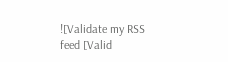![Validate my RSS feed [Valid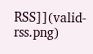RSS]](valid-rss.png)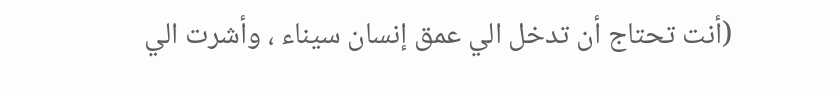(أنت تحتاج أن تدخل الي عمق إنسان سيناء ، وأشرت الي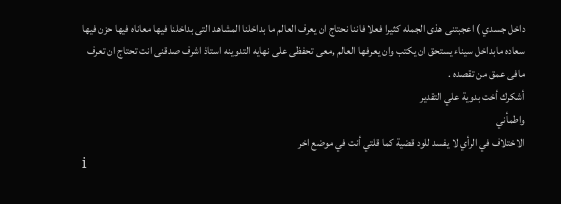داخل جسدي ) اعجبتنى هذى الجمله كثيرا فعلا فاننا نحتاج ان يعرف العالم ما بداخلنا المشاهد التى بداخلنا فيها معاناه فيها حزن فيها سعاده مابداخل سيناء يستحق ان يكتب وان يعرفها العالم ,معى تحفظى على نهايه التدوينه استاذ اشرف صدقنى انت تحتاج ان تعرف مافى عمق من تقصده .
أشكرك أخت بدوية علي التقدير
واطمأني
الاختلاف في الرأي لا يفسد للود قضية كما قلتي أنت في موضع اخر
i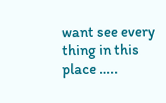want see every thing in this place …..